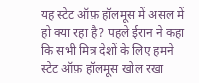यह स्टेट ऑफ़ हॉलमूस में असल में हो क्या रहा है? पहले ईरान ने कहा कि सभी मित्र देशों के लिए हमने स्टेट ऑफ़ हॉलमूस खोल रखा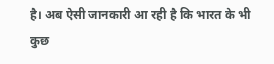है। अब ऐसी जानकारी आ रही है कि भारत के भी कुछ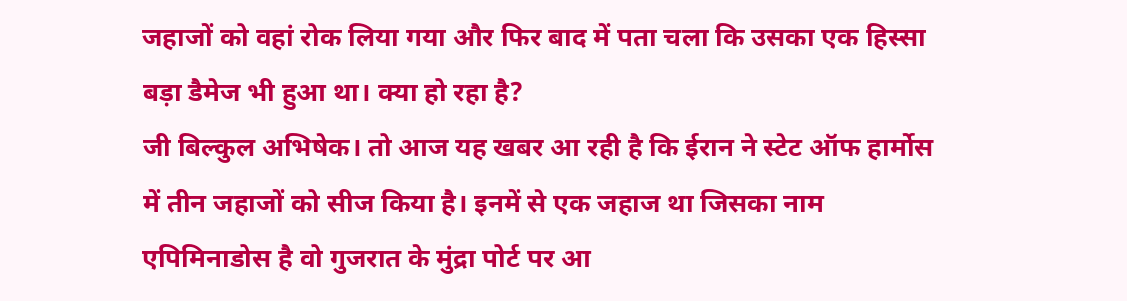जहाजों को वहां रोक लिया गया और फिर बाद में पता चला कि उसका एक हिस्सा बड़ा डैमेज भी हुआ था। क्या हो रहा है?
जी बिल्कुल अभिषेक। तो आज यह खबर आ रही है कि ईरान ने स्टेट ऑफ हार्मोस में तीन जहाजों को सीज किया है। इनमें से एक जहाज था जिसका नाम एपिमिनाडोस है वो गुजरात के मुंद्रा पोर्ट पर आ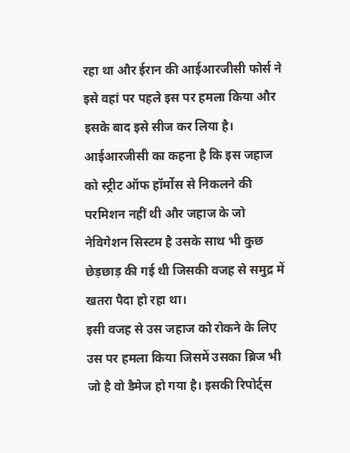रहा था और ईरान की आईआरजीसी फोर्स ने इसे वहां पर पहले इस पर हमला किया और इसके बाद इसे सीज कर लिया है। आईआरजीसी का कहना है कि इस जहाज को स्ट्रीट ऑफ हॉर्मोस से निकलने की परमिशन नहीं थी और जहाज के जो नेविगेशन सिस्टम है उसके साथ भी कुछ छेड़छाड़ की गई थी जिसकी वजह से समुद्र में खतरा पैदा हो रहा था।
इसी वजह से उस जहाज को रोकने के लिए उस पर हमला किया जिसमें उसका ब्रिज भी जो है वो डैमेज हो गया है। इसकी रिपोर्ट्स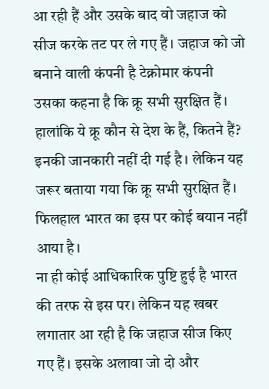आ रही हैं और उसके बाद वो जहाज को सीज करके तट पर ले गए हैं। जहाज को जो बनाने वाली कंपनी है टेक्नोमार कंपनी उसका कहना है कि क्रू सभी सुरक्षित हैं। हालांकि ये क्रू कौन से देश के हैं, कितने हैं? इनकी जानकारी नहीं दी गई है। लेकिन यह जरूर बताया गया कि क्रू सभी सुरक्षित हैं। फिलहाल भारत का इस पर कोई बयान नहीं आया है।
ना ही कोई आधिकारिक पुष्टि हुई है भारत की तरफ से इस पर। लेकिन यह खबर लगातार आ रही है कि जहाज सीज किए गए हैं। इसके अलावा जो दो और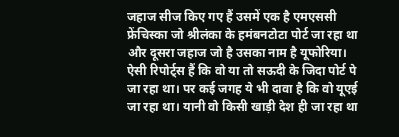जहाज सीज किए गए हैं उसमें एक है एमएससी फ्रेंचिस्का जो श्रीलंका के हमंबनटोटा पोर्ट जा रहा था और दूसरा जहाज जो है उसका नाम है यूफोरिया। ऐसी रिपोर्ट्स हैं कि वो या तो सऊदी के जिदा पोर्ट पे जा रहा था। पर कई जगह ये भी दावा है कि वो यूएई जा रहा था। यानी वो किसी खाड़ी देश ही जा रहा था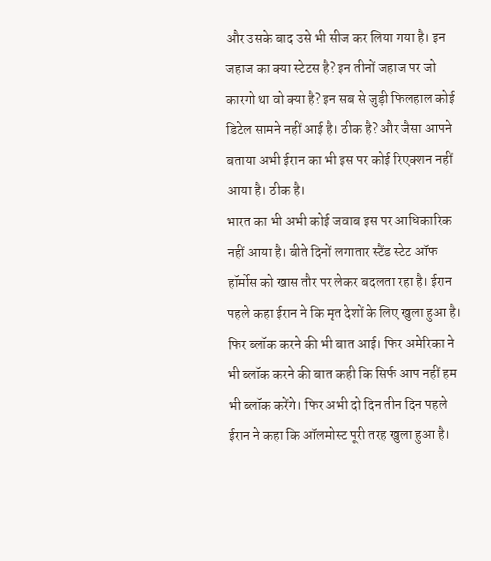और उसके बाद उसे भी सीज कर लिया गया है। इन जहाज का क्या स्टेटस है? इन तीनों जहाज पर जो कारगो था वो क्या है? इन सब से जुड़ी फिलहाल कोई डिटेल सामने नहीं आई है। ठीक है? और जैसा आपने बताया अभी ईरान का भी इस पर कोई रिएक्शन नहीं आया है। ठीक है।
भारत का भी अभी कोई जवाब इस पर आधिकारिक नहीं आया है। बीते दिनों लगातार स्टैंड स्टेट ऑफ हॉर्मोस को खास तौर पर लेकर बदलता रहा है। ईरान पहले कहा ईरान ने कि मृत देशों के लिए खुला हुआ है। फिर ब्लॉक करने की भी बात आई। फिर अमेरिका ने भी ब्लॉक करने की बात कही कि सिर्फ आप नहीं हम भी ब्लॉक करेंगे। फिर अभी दो दिन तीन दिन पहले ईरान ने कहा कि ऑलमोस्ट पूरी तरह खुला हुआ है।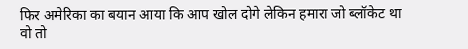फिर अमेरिका का बयान आया कि आप खोल दोगे लेकिन हमारा जो ब्लॉकेट था वो तो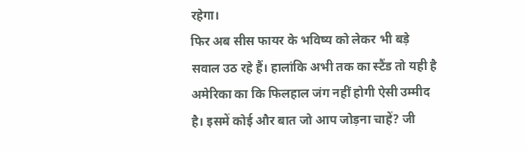रहेगा।
फिर अब सीस फायर के भविष्य को लेकर भी बड़े सवाल उठ रहे हैं। हालांकि अभी तक का स्टैंड तो यही है अमेरिका का कि फिलहाल जंग नहीं होगी ऐसी उम्मीद है। इसमें कोई और बात जो आप जोड़ना चाहें? जी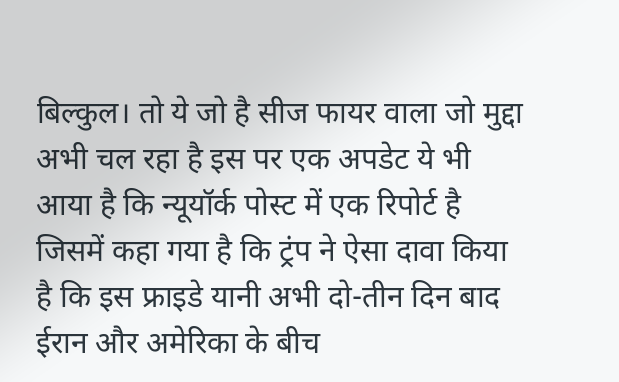बिल्कुल। तो ये जो है सीज फायर वाला जो मुद्दा अभी चल रहा है इस पर एक अपडेट ये भी आया है कि न्यूयॉर्क पोस्ट में एक रिपोर्ट है जिसमें कहा गया है कि ट्रंप ने ऐसा दावा किया है कि इस फ्राइडे यानी अभी दो-तीन दिन बाद ईरान और अमेरिका के बीच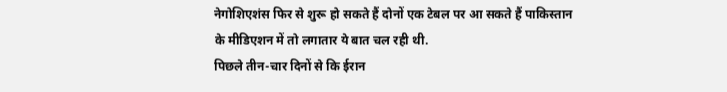नेगोशिएशंस फिर से शुरू हो सकते हैं दोनों एक टेबल पर आ सकते हैं पाकिस्तान के मीडिएशन में तो लगातार ये बात चल रही थी.
पिछले तीन-चार दिनों से कि ईरान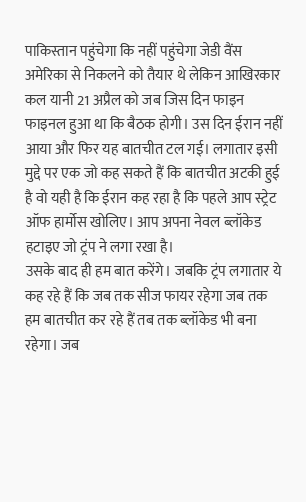पाकिस्तान पहुंचेगा कि नहीं पहुंचेगा जेडी वैंस अमेरिका से निकलने को तैयार थे लेकिन आखिरकार कल यानी 21 अप्रैल को जब जिस दिन फाइन फाइनल हुआ था कि बैठक होगी। उस दिन ईरान नहीं आया और फिर यह बातचीत टल गई। लगातार इसी मुद्दे पर एक जो कह सकते हैं कि बातचीत अटकी हुई है वो यही है कि ईरान कह रहा है कि पहले आप स्ट्रेट ऑफ हार्मोस खोलिए। आप अपना नेवल ब्लॉकेड हटाइए जो ट्रंप ने लगा रखा है।
उसके बाद ही हम बात करेंगे। जबकि ट्रंप लगातार ये कह रहे हैं कि जब तक सीज फायर रहेगा जब तक हम बातचीत कर रहे हैं तब तक ब्लॉकेड भी बना रहेगा। जब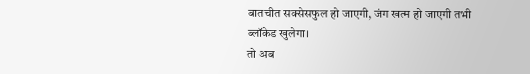बातचीत सक्सेसफुल हो जाएगी, जंग खत्म हो जाएगी तभी ब्लॉकेड खुलेगा।
तो अब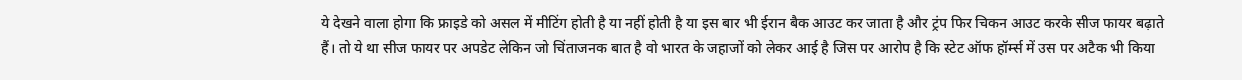ये देखने वाला होगा कि फ्राइडे को असल में मीटिंग होती है या नहीं होती है या इस बार भी ईरान बैक आउट कर जाता है और ट्रंप फिर चिकन आउट करके सीज फायर बढ़ाते हैं। तो ये था सीज फायर पर अपडेट लेकिन जो चिंताजनक बात है वो भारत के जहाजों को लेकर आई है जिस पर आरोप है कि स्टेट ऑफ हॉर्म्स में उस पर अटैक भी किया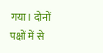गया। दोनों पक्षों में से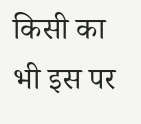किसी का भी इस पर